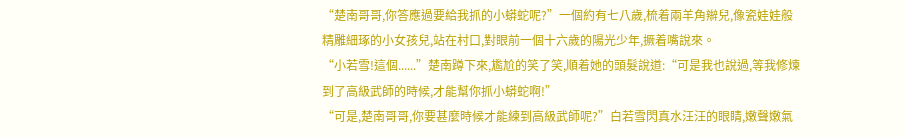“楚南哥哥,你答應過要給我抓的小蟒蛇呢?”一個約有七八歲,梳着兩羊角辮兒,像瓷娃娃般精雕細琢的小女孩兒,站在村口,對眼前一個十六歲的陽光少年,撅着嘴說來。
“小若雪!這個......”楚南蹲下來,尷尬的笑了笑,順着她的頭髮說道:“可是我也說過,等我修煉到了高級武師的時候,才能幫你抓小蟒蛇啊!”
“可是,楚南哥哥,你要甚麼時候才能練到高級武師呢?”白若雪閃真水汪汪的眼睛,嫩聲嫩氣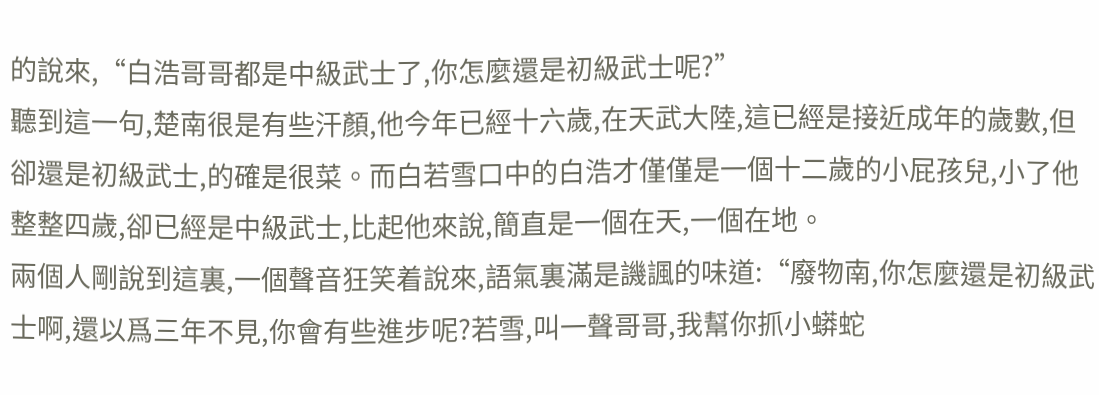的說來,“白浩哥哥都是中級武士了,你怎麼還是初級武士呢?”
聽到這一句,楚南很是有些汗顏,他今年已經十六歲,在天武大陸,這已經是接近成年的歲數,但卻還是初級武士,的確是很菜。而白若雪口中的白浩才僅僅是一個十二歲的小屁孩兒,小了他整整四歲,卻已經是中級武士,比起他來說,簡直是一個在天,一個在地。
兩個人剛說到這裏,一個聲音狂笑着說來,語氣裏滿是譏諷的味道:“廢物南,你怎麼還是初級武士啊,還以爲三年不見,你會有些進步呢?若雪,叫一聲哥哥,我幫你抓小蟒蛇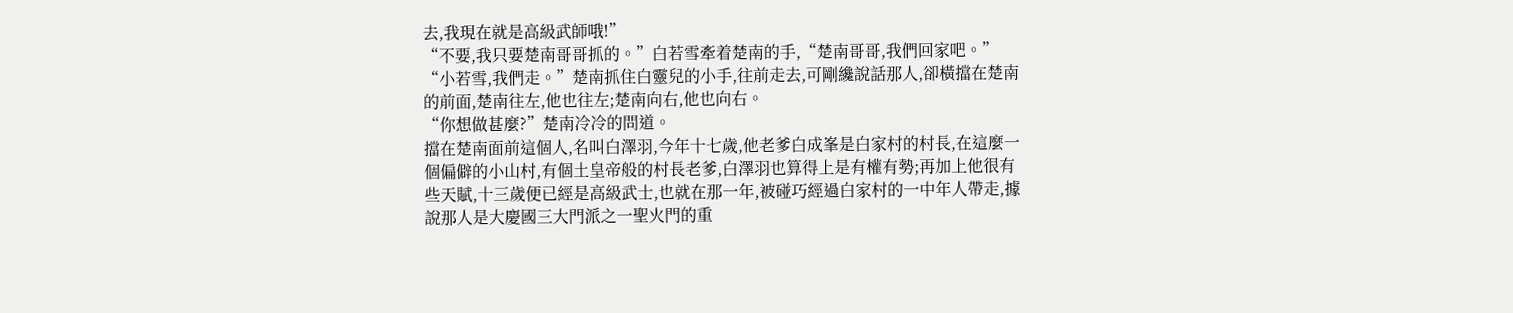去,我現在就是高級武師哦!”
“不要,我只要楚南哥哥抓的。”白若雪牽着楚南的手,“楚南哥哥,我們回家吧。”
“小若雪,我們走。”楚南抓住白靈兒的小手,往前走去,可剛纔說話那人,卻橫擋在楚南的前面,楚南往左,他也往左;楚南向右,他也向右。
“你想做甚麼?”楚南冷冷的問道。
擋在楚南面前這個人,名叫白澤羽,今年十七歲,他老爹白成峯是白家村的村長,在這麼一個偏僻的小山村,有個土皇帝般的村長老爹,白澤羽也算得上是有權有勢;再加上他很有些天賦,十三歲便已經是高級武士,也就在那一年,被碰巧經過白家村的一中年人帶走,據說那人是大慶國三大門派之一聖火門的重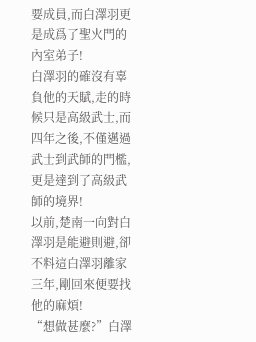要成員,而白澤羽更是成爲了聖火門的內室弟子!
白澤羽的確沒有辜負他的天賦,走的時候只是高級武士,而四年之後,不僅邁過武士到武師的門檻,更是達到了高級武師的境界!
以前,楚南一向對白澤羽是能避則避,卻不料這白澤羽離家三年,剛回來便要找他的麻煩!
“想做甚麼?”白澤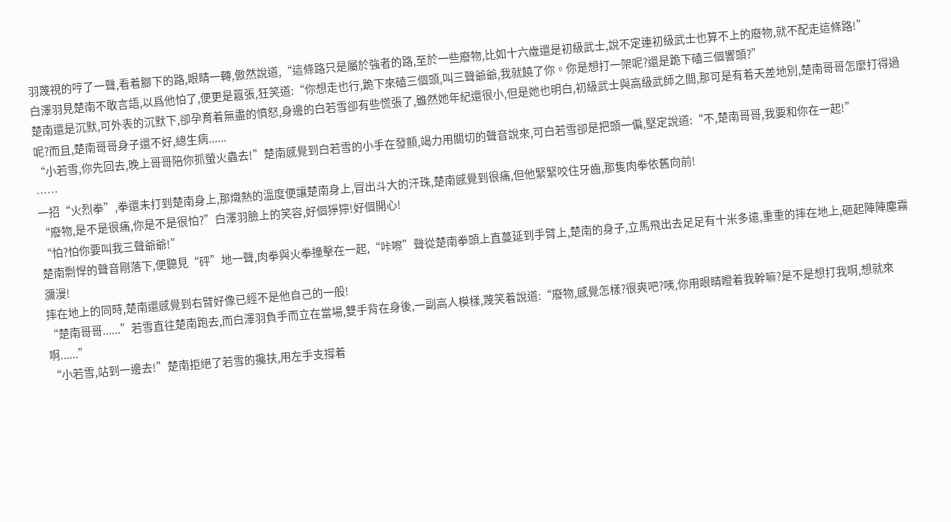羽蔑視的哼了一聲,看着腳下的路,眼睛一轉,傲然說道,“這條路只是屬於強者的路,至於一些廢物,比如十六歲還是初級武士,說不定連初級武士也算不上的廢物,就不配走這條路!”
白澤羽見楚南不敢言語,以爲他怕了,便更是囂張,狂笑道:“你想走也行,跪下來磕三個頭,叫三聲爺爺,我就饒了你。你是想打一架呢?還是跪下磕三個響頭?”
楚南還是沉默,可外表的沉默下,卻孕育着無盡的憤怒,身邊的白若雪卻有些慌張了,雖然她年紀還很小,但是她也明白,初級武士與高級武師之間,那可是有着天差地別,楚南哥哥怎麼打得過呢?而且,楚南哥哥身子還不好,總生病......
“小若雪,你先回去,晚上哥哥陪你抓螢火蟲去!”楚南感覺到白若雪的小手在發顫,竭力用關切的聲音說來,可白若雪卻是把頭一偏,堅定說道:“不,楚南哥哥,我要和你在一起!”
……
一招“火烈拳”,拳還未打到楚南身上,那熾熱的溫度便讓楚南身上,冒出斗大的汗珠,楚南感覺到很痛,但他緊緊咬住牙齒,那隻肉拳依舊向前!
“廢物,是不是很痛,你是不是很怕?”白澤羽臉上的笑容,好個猙獰!好個開心!
“怕?怕你要叫我三聲爺爺!”
楚南剽悍的聲音剛落下,便聽見“砰”地一聲,肉拳與火拳撞擊在一起,“咔嚓”聲從楚南拳頭上直蔓延到手臂上,楚南的身子,立馬飛出去足足有十米多遠,重重的摔在地上,砸起陣陣塵霧瀰漫!
摔在地上的同時,楚南還感覺到右臂好像已經不是他自己的一般!
“楚南哥哥......”若雪直往楚南跑去,而白澤羽負手而立在當場,雙手背在身後,一副高人模樣,蔑笑着說道:“廢物,感覺怎樣?很爽吧?咦,你用眼睛瞪着我幹嘛?是不是想打我啊,想就來啊......”
“小若雪,站到一邊去!”楚南拒絕了若雪的攙扶,用左手支撐着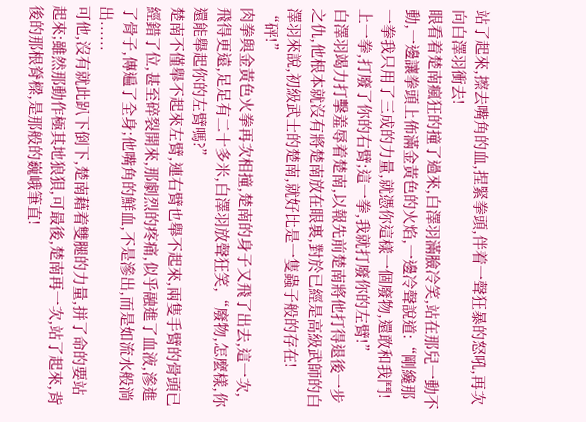站了起來,擦去嘴角的血,捏緊拳頭,伴着一聲狂暴的怒吼,再次向白澤羽衝去!
眼看着楚南瘋狂的撞了過來,白澤羽滿臉冷笑,站在那兒一動不動,一邊讓拳頭上佈滿金黃色的火焰,一邊冷聲說道:“剛纔那一拳我只用了三成的力量,就憑你這樣一個廢物,還敢和我鬥!上一拳,打廢了你的右臂;這一拳,我就打廢你的左臂!”
白澤羽竭力打擊羞辱着楚南,以報先前楚南將他打得退後一步之仇,他根本就沒有將楚南放在眼裏,對於已經是高級武師的白澤羽來說,初級武士的楚南,就好比是一隻蟲子般的存在!
“砰!”
肉拳與金黃色火拳再次相撞,楚南的身子又飛了出去,這一次,飛得更遠,足足有二十多米,白澤羽放聲狂笑,“廢物,怎麼樣,你還能舉起你的左臂嗎?”
楚南不僅舉不起來左臂,連右臂也舉不起來,兩隻手臂的骨頭已經錯了位,甚至碎裂開來,那劇烈的疼痛,似乎融進了血液,滲進了骨子,傳遍了全身;他嘴角的鮮血,不是滲出,而是如流水般淌出......
可他,沒有就此趴下倒下,楚南藉着雙腿的力量,拼了命的要站起來;雖然那動作極其地狼狽,可最後,楚南再一次,站了起來,背後的那根脊樑,是那般的巍峨筆直!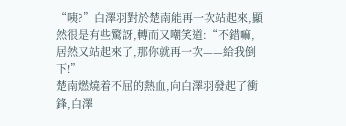“咦?”白澤羽對於楚南能再一次站起來,顯然很是有些驚訝,轉而又嘲笑道:“不錯嘛,居然又站起來了,那你就再一次——給我倒下!”
楚南燃燒着不屈的熱血,向白澤羽發起了衝鋒,白澤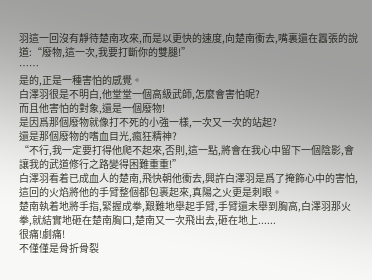羽這一回沒有靜待楚南攻來,而是以更快的速度,向楚南衝去,嘴裏還在囂張的說道:“廢物,這一次,我要打斷你的雙腿!”
……
是的,正是一種害怕的感覺。
白澤羽很是不明白,他堂堂一個高級武師,怎麼會害怕呢?
而且他害怕的對象,還是一個廢物!
是因爲那個廢物就像打不死的小強一樣,一次又一次的站起?
還是那個廢物的嗜血目光,瘋狂精神?
“不行,我一定要打得他爬不起來,否則,這一點,將會在我心中留下一個陰影,會讓我的武道修行之路變得困難重重!”
白澤羽看着已成血人的楚南,飛快朝他衝去,興許白澤羽是爲了掩飾心中的害怕,這回的火焰將他的手臂整個都包裹起來,真陽之火更是刺眼。
楚南執着地將手指,緊握成拳,艱難地舉起手臂,手臂還未舉到胸高,白澤羽那火拳,就結實地砸在楚南胸口,楚南又一次飛出去,砸在地上......
很痛!劇痛!
不僅僅是骨折骨裂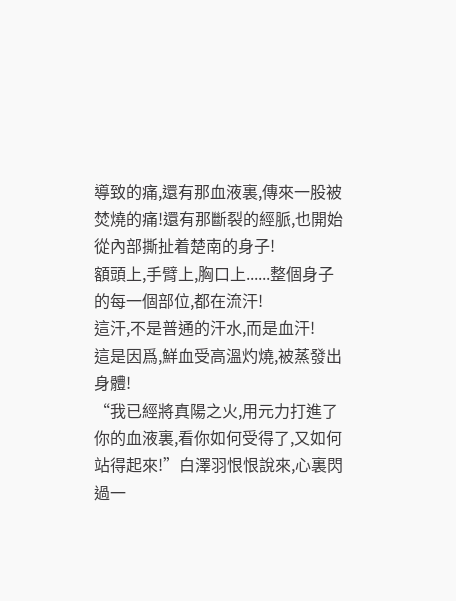導致的痛,還有那血液裏,傳來一股被焚燒的痛!還有那斷裂的經脈,也開始從內部撕扯着楚南的身子!
額頭上,手臂上,胸口上......整個身子的每一個部位,都在流汗!
這汗,不是普通的汗水,而是血汗!
這是因爲,鮮血受高溫灼燒,被蒸發出身體!
“我已經將真陽之火,用元力打進了你的血液裏,看你如何受得了,又如何站得起來!”白澤羽恨恨說來,心裏閃過一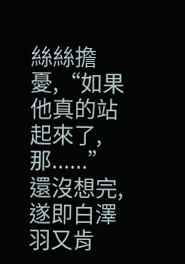絲絲擔憂,“如果他真的站起來了,那......”
還沒想完,遂即白澤羽又肯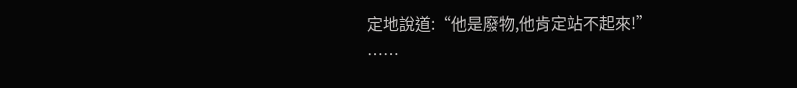定地說道:“他是廢物,他肯定站不起來!”
……